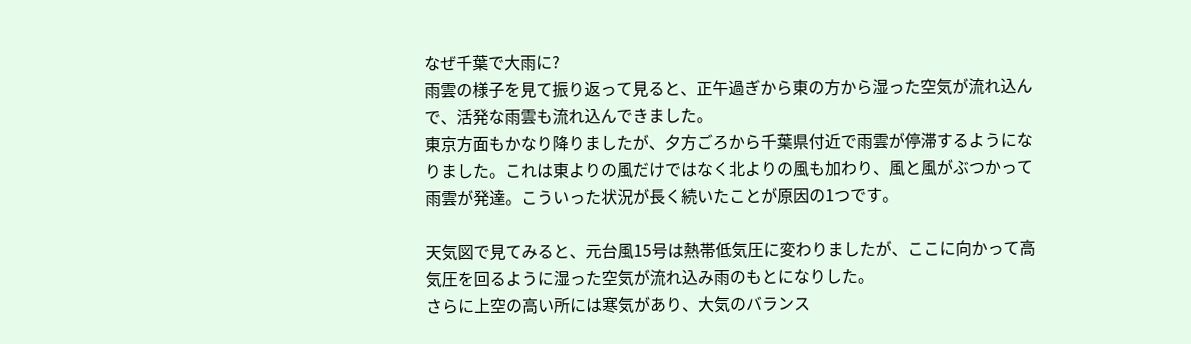なぜ千葉で大雨に?
雨雲の様子を見て振り返って見ると、正午過ぎから東の方から湿った空気が流れ込んで、活発な雨雲も流れ込んできました。
東京方面もかなり降りましたが、夕方ごろから千葉県付近で雨雲が停滞するようになりました。これは東よりの風だけではなく北よりの風も加わり、風と風がぶつかって雨雲が発達。こういった状況が長く続いたことが原因の1つです。

天気図で見てみると、元台風15号は熱帯低気圧に変わりましたが、ここに向かって高気圧を回るように湿った空気が流れ込み雨のもとになりした。
さらに上空の高い所には寒気があり、大気のバランス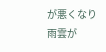が悪くなり雨雲が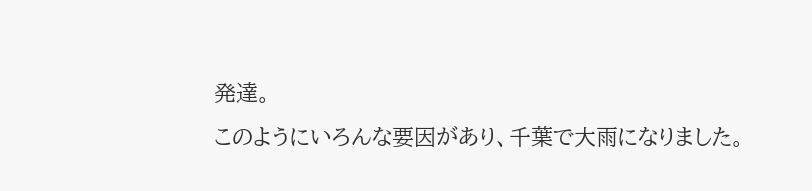発達。
このようにいろんな要因があり、千葉で大雨になりました。